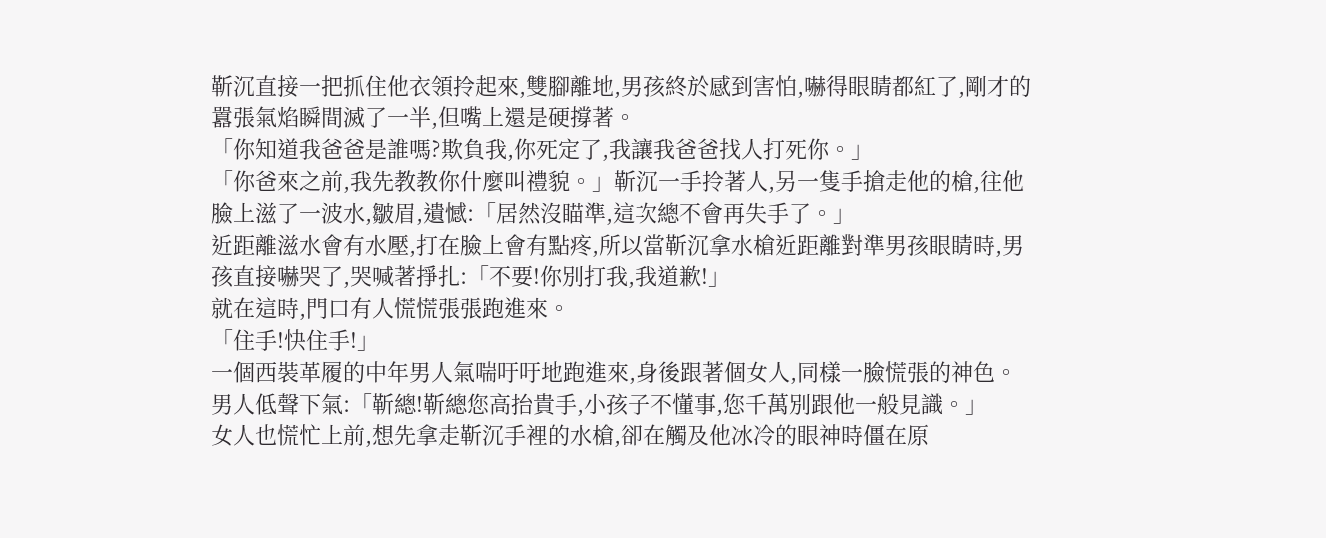靳沉直接一把抓住他衣領拎起來,雙腳離地,男孩終於感到害怕,嚇得眼睛都紅了,剛才的囂張氣焰瞬間滅了一半,但嘴上還是硬撐著。
「你知道我爸爸是誰嗎?欺負我,你死定了,我讓我爸爸找人打死你。」
「你爸來之前,我先教教你什麼叫禮貌。」靳沉一手拎著人,另一隻手搶走他的槍,往他臉上滋了一波水,皺眉,遺憾:「居然沒瞄準,這次總不會再失手了。」
近距離滋水會有水壓,打在臉上會有點疼,所以當靳沉拿水槍近距離對準男孩眼睛時,男孩直接嚇哭了,哭喊著掙扎:「不要!你別打我,我道歉!」
就在這時,門口有人慌慌張張跑進來。
「住手!快住手!」
一個西裝革履的中年男人氣喘吁吁地跑進來,身後跟著個女人,同樣一臉慌張的神色。
男人低聲下氣:「靳總!靳總您高抬貴手,小孩子不懂事,您千萬別跟他一般見識。」
女人也慌忙上前,想先拿走靳沉手裡的水槍,卻在觸及他冰冷的眼神時僵在原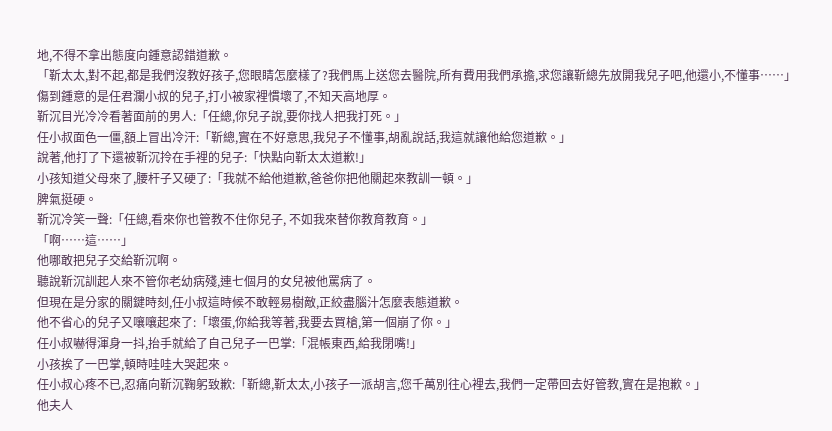地,不得不拿出態度向鍾意認錯道歉。
「靳太太,對不起,都是我們沒教好孩子,您眼睛怎麼樣了?我們馬上送您去醫院,所有費用我們承擔,求您讓靳總先放開我兒子吧,他還小,不懂事……」
傷到鍾意的是任君瀾小叔的兒子,打小被家裡慣壞了,不知天高地厚。
靳沉目光冷冷看著面前的男人:「任總,你兒子說,要你找人把我打死。」
任小叔面色一僵,額上冒出冷汗:「靳總,實在不好意思,我兒子不懂事,胡亂說話,我這就讓他給您道歉。」
說著,他打了下還被靳沉拎在手裡的兒子:「快點向靳太太道歉!」
小孩知道父母來了,腰杆子又硬了:「我就不給他道歉,爸爸你把他關起來教訓一頓。」
脾氣挺硬。
靳沉冷笑一聲:「任總,看來你也管教不住你兒子, 不如我來替你教育教育。」
「啊……這……」
他哪敢把兒子交給靳沉啊。
聽說靳沉訓起人來不管你老幼病殘,連七個月的女兒被他罵病了。
但現在是分家的關鍵時刻,任小叔這時候不敢輕易樹敵,正絞盡腦汁怎麼表態道歉。
他不省心的兒子又嚷嚷起來了:「壞蛋,你給我等著,我要去買槍,第一個崩了你。」
任小叔嚇得渾身一抖,抬手就給了自己兒子一巴掌:「混帳東西,給我閉嘴!」
小孩挨了一巴掌,頓時哇哇大哭起來。
任小叔心疼不已,忍痛向靳沉鞠躬致歉:「靳總,靳太太,小孩子一派胡言,您千萬別往心裡去,我們一定帶回去好管教,實在是抱歉。」
他夫人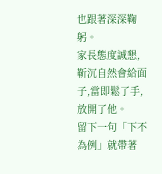也跟著深深鞠躬。
家長態度誠懇,靳沉自然會給面子,當即鬆了手,放開了他。
留下一句「下不為例」就帶著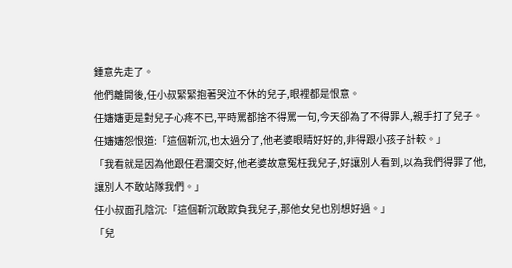鍾意先走了。
他們離開後,任小叔緊緊抱著哭泣不休的兒子,眼裡都是恨意。
任嬸嬸更是對兒子心疼不已,平時罵都捨不得罵一句,今天卻為了不得罪人,親手打了兒子。
任嬸嬸怨恨道:「這個靳沉,也太過分了,他老婆眼睛好好的,非得跟小孩子計較。」
「我看就是因為他跟任君瀾交好,他老婆故意冤枉我兒子,好讓別人看到,以為我們得罪了他,讓別人不敢站隊我們。」
任小叔面孔陰沉:「這個靳沉敢欺負我兒子,那他女兒也別想好過。」
「兒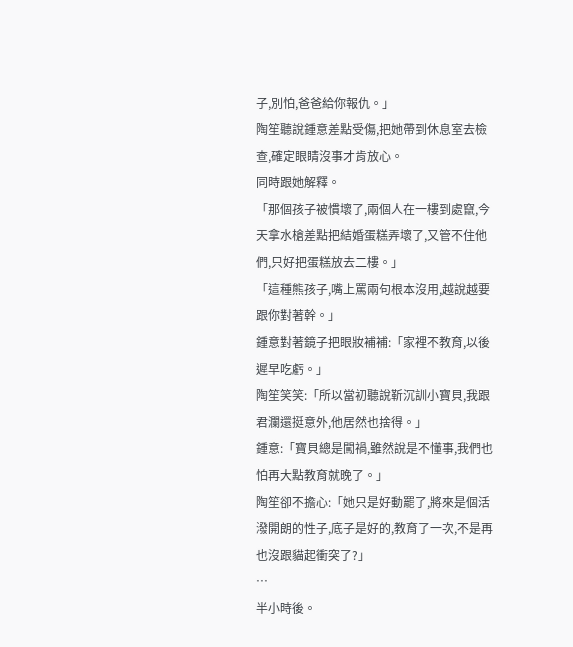子,別怕,爸爸給你報仇。」
陶笙聽說鍾意差點受傷,把她帶到休息室去檢查,確定眼睛沒事才肯放心。
同時跟她解釋。
「那個孩子被慣壞了,兩個人在一樓到處竄,今天拿水槍差點把結婚蛋糕弄壞了,又管不住他們,只好把蛋糕放去二樓。」
「這種熊孩子,嘴上罵兩句根本沒用,越說越要跟你對著幹。」
鍾意對著鏡子把眼妝補補:「家裡不教育,以後遲早吃虧。」
陶笙笑笑:「所以當初聽說靳沉訓小寶貝,我跟君瀾還挺意外,他居然也捨得。」
鍾意:「寶貝總是闖禍,雖然說是不懂事,我們也怕再大點教育就晚了。」
陶笙卻不擔心:「她只是好動罷了,將來是個活潑開朗的性子,底子是好的,教育了一次,不是再也沒跟貓起衝突了?」
…
半小時後。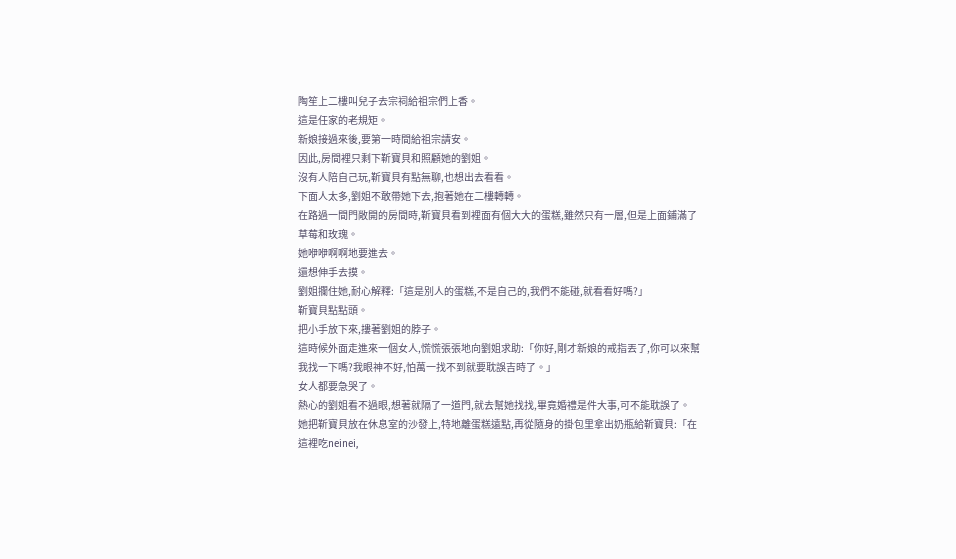陶笙上二樓叫兒子去宗祠給祖宗們上香。
這是任家的老規矩。
新娘接過來後,要第一時間給祖宗請安。
因此,房間裡只剩下靳寶貝和照顧她的劉姐。
沒有人陪自己玩,靳寶貝有點無聊,也想出去看看。
下面人太多,劉姐不敢帶她下去,抱著她在二樓轉轉。
在路過一間門敞開的房間時,靳寶貝看到裡面有個大大的蛋糕,雖然只有一層,但是上面鋪滿了草莓和玫瑰。
她咿咿啊啊地要進去。
還想伸手去摸。
劉姐攔住她,耐心解釋:「這是別人的蛋糕,不是自己的,我們不能碰,就看看好嗎?」
靳寶貝點點頭。
把小手放下來,摟著劉姐的脖子。
這時候外面走進來一個女人,慌慌張張地向劉姐求助:「你好,剛才新娘的戒指丟了,你可以來幫我找一下嗎?我眼神不好,怕萬一找不到就要耽誤吉時了。」
女人都要急哭了。
熱心的劉姐看不過眼,想著就隔了一道門,就去幫她找找,畢竟婚禮是件大事,可不能耽誤了。
她把靳寶貝放在休息室的沙發上,特地離蛋糕遠點,再從隨身的掛包里拿出奶瓶給靳寶貝:「在這裡吃neinei,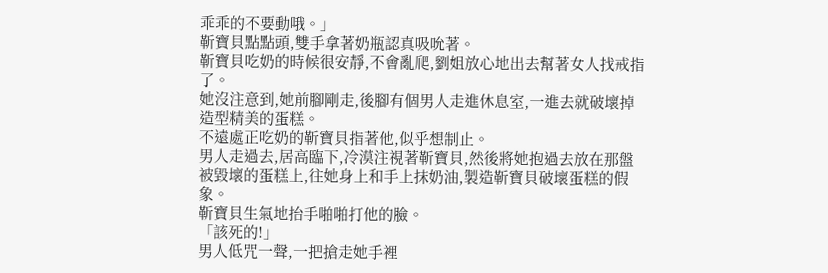乖乖的不要動哦。」
靳寶貝點點頭,雙手拿著奶瓶認真吸吮著。
靳寶貝吃奶的時候很安靜,不會亂爬,劉姐放心地出去幫著女人找戒指了。
她沒注意到,她前腳剛走,後腳有個男人走進休息室,一進去就破壞掉造型精美的蛋糕。
不遠處正吃奶的靳寶貝指著他,似乎想制止。
男人走過去,居高臨下,冷漠注視著靳寶貝,然後將她抱過去放在那盤被毀壞的蛋糕上,往她身上和手上抹奶油,製造靳寶貝破壞蛋糕的假象。
靳寶貝生氣地抬手啪啪打他的臉。
「該死的!」
男人低咒一聲,一把搶走她手裡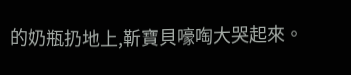的奶瓶扔地上,靳寶貝嚎啕大哭起來。